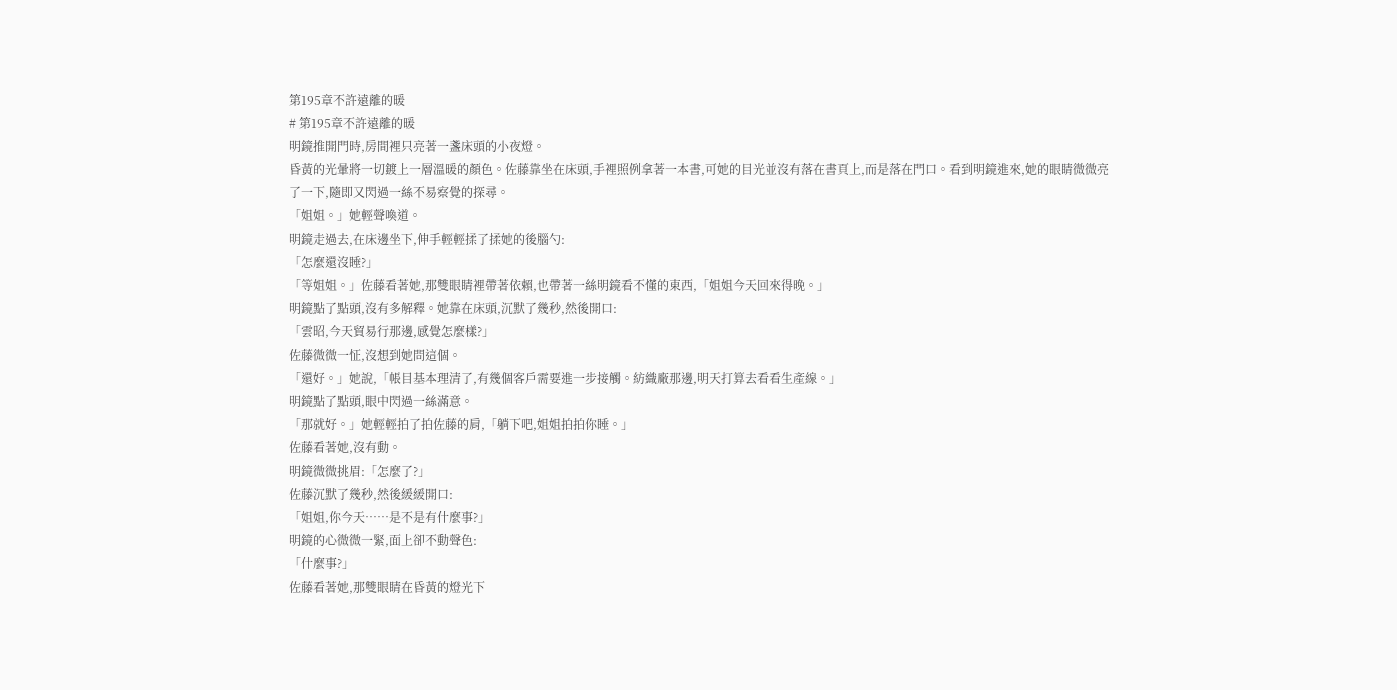第195章不許遠離的暖
# 第195章不許遠離的暖
明鏡推開門時,房間裡只亮著一盞床頭的小夜燈。
昏黃的光暈將一切鍍上一層溫暖的顏色。佐藤靠坐在床頭,手裡照例拿著一本書,可她的目光並沒有落在書頁上,而是落在門口。看到明鏡進來,她的眼睛微微亮了一下,隨即又閃過一絲不易察覺的探尋。
「姐姐。」她輕聲喚道。
明鏡走過去,在床邊坐下,伸手輕輕揉了揉她的後腦勺:
「怎麼還沒睡?」
「等姐姐。」佐藤看著她,那雙眼睛裡帶著依賴,也帶著一絲明鏡看不懂的東西,「姐姐今天回來得晚。」
明鏡點了點頭,沒有多解釋。她靠在床頭,沉默了幾秒,然後開口:
「雲昭,今天貿易行那邊,感覺怎麼樣?」
佐藤微微一怔,沒想到她問這個。
「還好。」她說,「帳目基本理清了,有幾個客戶需要進一步接觸。紡織廠那邊,明天打算去看看生產線。」
明鏡點了點頭,眼中閃過一絲滿意。
「那就好。」她輕輕拍了拍佐藤的肩,「躺下吧,姐姐拍拍你睡。」
佐藤看著她,沒有動。
明鏡微微挑眉:「怎麼了?」
佐藤沉默了幾秒,然後緩緩開口:
「姐姐,你今天……是不是有什麼事?」
明鏡的心微微一緊,面上卻不動聲色:
「什麼事?」
佐藤看著她,那雙眼睛在昏黃的燈光下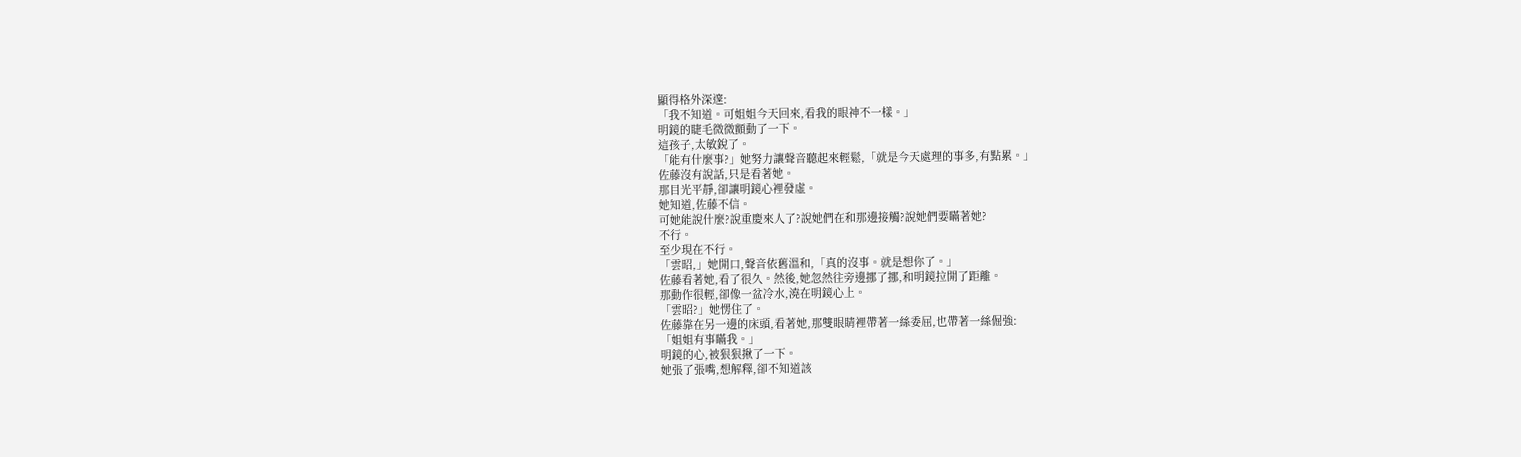顯得格外深邃:
「我不知道。可姐姐今天回來,看我的眼神不一樣。」
明鏡的睫毛微微顫動了一下。
這孩子,太敏銳了。
「能有什麼事?」她努力讓聲音聽起來輕鬆,「就是今天處理的事多,有點累。」
佐藤沒有說話,只是看著她。
那目光平靜,卻讓明鏡心裡發虛。
她知道,佐藤不信。
可她能說什麼?說重慶來人了?說她們在和那邊接觸?說她們要瞞著她?
不行。
至少現在不行。
「雲昭,」她開口,聲音依舊溫和,「真的沒事。就是想你了。」
佐藤看著她,看了很久。然後,她忽然往旁邊挪了挪,和明鏡拉開了距離。
那動作很輕,卻像一盆冷水,澆在明鏡心上。
「雲昭?」她愣住了。
佐藤靠在另一邊的床頭,看著她,那雙眼睛裡帶著一絲委屈,也帶著一絲倔強:
「姐姐有事瞞我。」
明鏡的心,被狠狠揪了一下。
她張了張嘴,想解釋,卻不知道該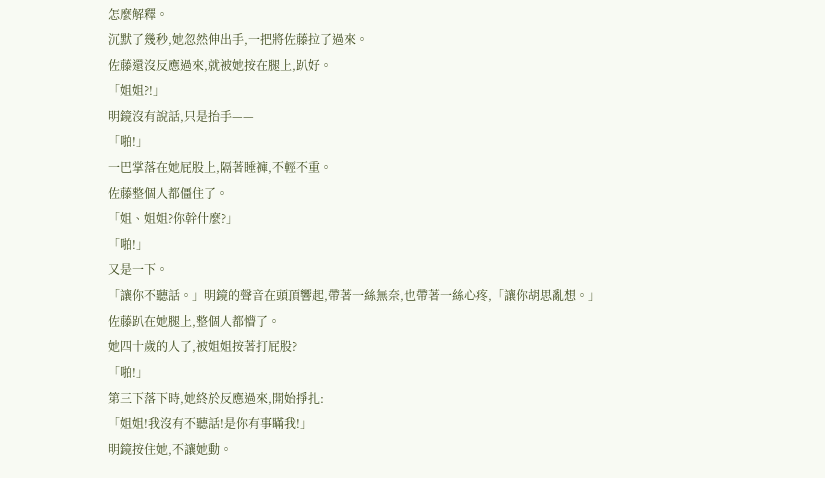怎麼解釋。
沉默了幾秒,她忽然伸出手,一把將佐藤拉了過來。
佐藤還沒反應過來,就被她按在腿上,趴好。
「姐姐?!」
明鏡沒有說話,只是抬手——
「啪!」
一巴掌落在她屁股上,隔著睡褲,不輕不重。
佐藤整個人都僵住了。
「姐、姐姐?你幹什麼?」
「啪!」
又是一下。
「讓你不聽話。」明鏡的聲音在頭頂響起,帶著一絲無奈,也帶著一絲心疼,「讓你胡思亂想。」
佐藤趴在她腿上,整個人都懵了。
她四十歲的人了,被姐姐按著打屁股?
「啪!」
第三下落下時,她終於反應過來,開始掙扎:
「姐姐!我沒有不聽話!是你有事瞞我!」
明鏡按住她,不讓她動。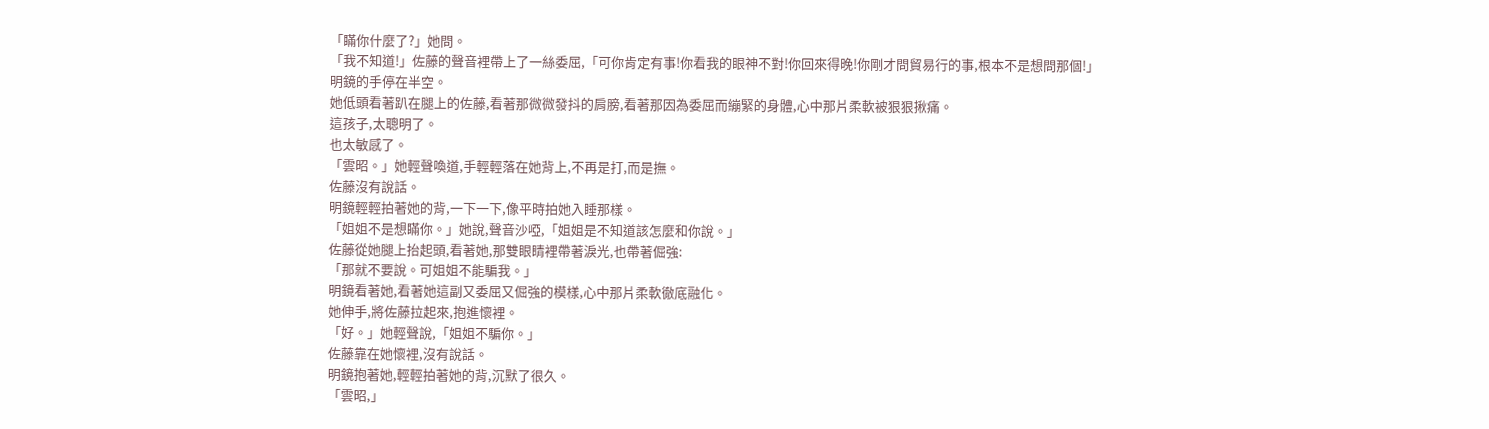「瞞你什麼了?」她問。
「我不知道!」佐藤的聲音裡帶上了一絲委屈,「可你肯定有事!你看我的眼神不對!你回來得晚!你剛才問貿易行的事,根本不是想問那個!」
明鏡的手停在半空。
她低頭看著趴在腿上的佐藤,看著那微微發抖的肩膀,看著那因為委屈而繃緊的身體,心中那片柔軟被狠狠揪痛。
這孩子,太聰明了。
也太敏感了。
「雲昭。」她輕聲喚道,手輕輕落在她背上,不再是打,而是撫。
佐藤沒有說話。
明鏡輕輕拍著她的背,一下一下,像平時拍她入睡那樣。
「姐姐不是想瞞你。」她說,聲音沙啞,「姐姐是不知道該怎麼和你說。」
佐藤從她腿上抬起頭,看著她,那雙眼睛裡帶著淚光,也帶著倔強:
「那就不要說。可姐姐不能騙我。」
明鏡看著她,看著她這副又委屈又倔強的模樣,心中那片柔軟徹底融化。
她伸手,將佐藤拉起來,抱進懷裡。
「好。」她輕聲說,「姐姐不騙你。」
佐藤靠在她懷裡,沒有說話。
明鏡抱著她,輕輕拍著她的背,沉默了很久。
「雲昭,」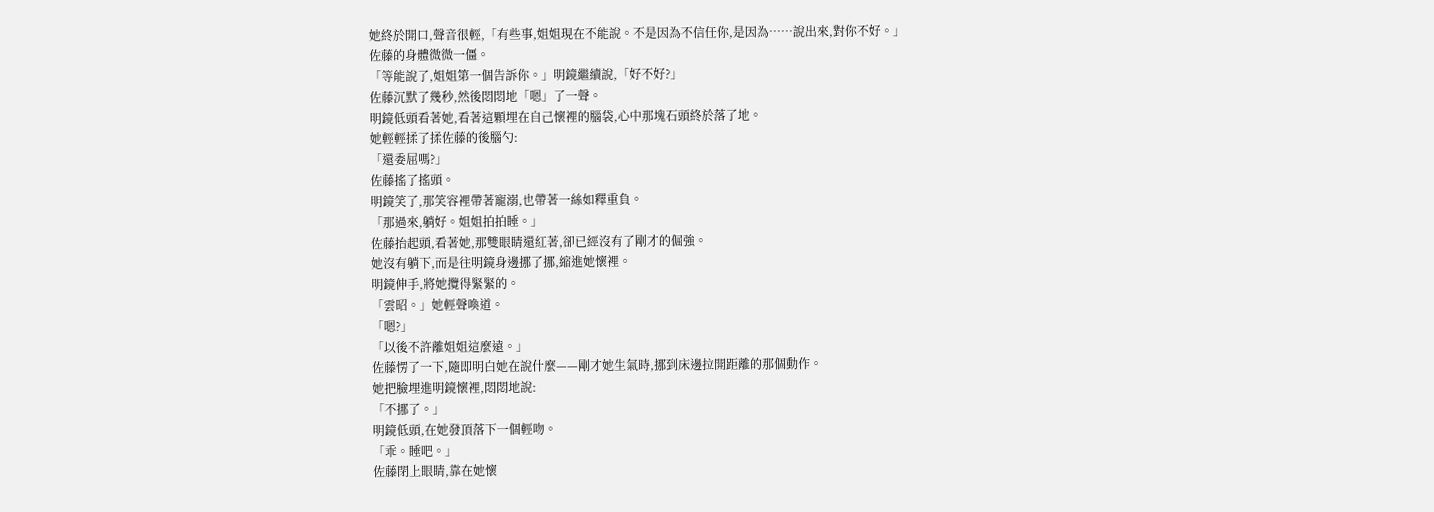她終於開口,聲音很輕,「有些事,姐姐現在不能說。不是因為不信任你,是因為……說出來,對你不好。」
佐藤的身體微微一僵。
「等能說了,姐姐第一個告訴你。」明鏡繼續說,「好不好?」
佐藤沉默了幾秒,然後悶悶地「嗯」了一聲。
明鏡低頭看著她,看著這顆埋在自己懷裡的腦袋,心中那塊石頭終於落了地。
她輕輕揉了揉佐藤的後腦勺:
「還委屈嗎?」
佐藤搖了搖頭。
明鏡笑了,那笑容裡帶著寵溺,也帶著一絲如釋重負。
「那過來,躺好。姐姐拍拍睡。」
佐藤抬起頭,看著她,那雙眼睛還紅著,卻已經沒有了剛才的倔強。
她沒有躺下,而是往明鏡身邊挪了挪,縮進她懷裡。
明鏡伸手,將她攬得緊緊的。
「雲昭。」她輕聲喚道。
「嗯?」
「以後不許離姐姐這麼遠。」
佐藤愣了一下,隨即明白她在說什麼——剛才她生氣時,挪到床邊拉開距離的那個動作。
她把臉埋進明鏡懷裡,悶悶地說:
「不挪了。」
明鏡低頭,在她發頂落下一個輕吻。
「乖。睡吧。」
佐藤閉上眼睛,靠在她懷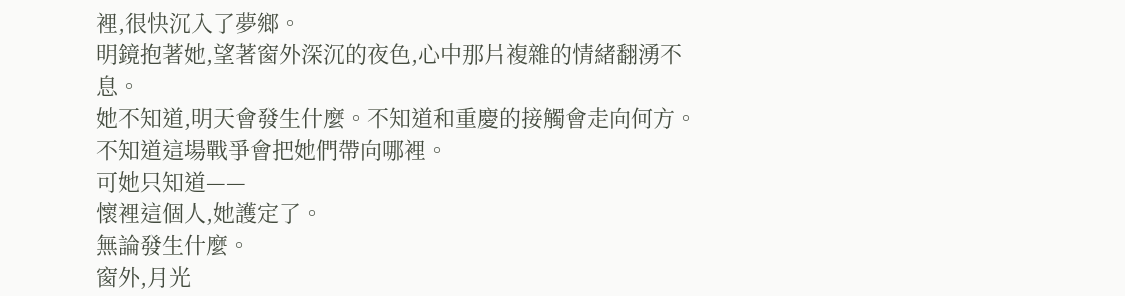裡,很快沉入了夢鄉。
明鏡抱著她,望著窗外深沉的夜色,心中那片複雜的情緒翻湧不息。
她不知道,明天會發生什麼。不知道和重慶的接觸會走向何方。不知道這場戰爭會把她們帶向哪裡。
可她只知道——
懷裡這個人,她護定了。
無論發生什麼。
窗外,月光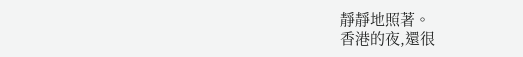靜靜地照著。
香港的夜,還很